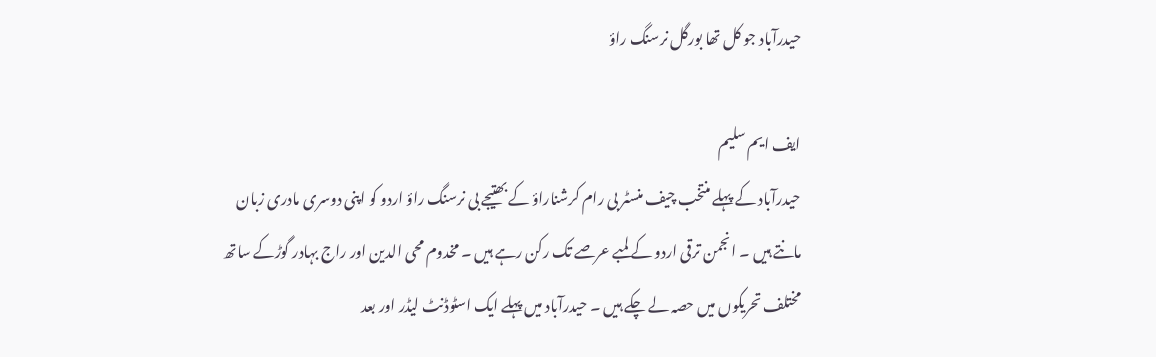حیدرآباد جو کل تھا بورگل نرسنگ راؤ

ایف ایم سلیم
حیدرآباد کے پہلے منتخب چیف منسٹر بی رام کرشناراؤ کے بھتیجے بی نرسنگ راؤ اردو کو اپنی دوسری مادری زبان مانتے ہیں ۔ انجمن ترقی اردو کے لمبے عرصے تک رکن رہے ہیں ۔ مخدوم محی الدین اور راج بہادر گوڑکے ساتھ مختلف تحریکوں میں حصہ لے چکے ہیں ۔ حیدرآباد میں پہلے ایک اسٹوڈنٹ لیڈر اور بعد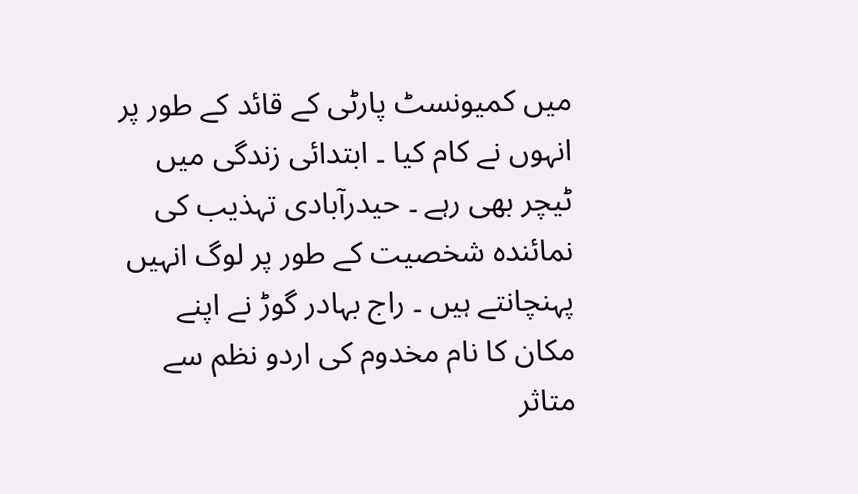میں کمیونسٹ پارٹی کے قائد کے طور پر انہوں نے کام کیا ۔ ابتدائی زندگی میں ٹیچر بھی رہے ۔ حیدرآبادی تہذیب کی نمائندہ شخصیت کے طور پر لوگ انہیں پہنچانتے ہیں ۔ راج بہادر گوڑ نے اپنے مکان کا نام مخدوم کی اردو نظم سے متاثر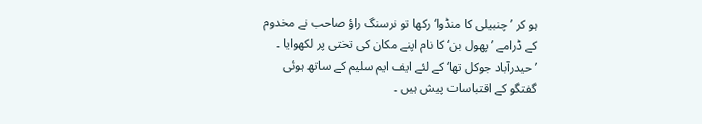ہو کر ’چنبیلی کا منڈوا‘ رکھا تو نرسنگ راؤ صاحب نے مخدوم کے ڈرامے ’پھول بن‘ کا نام اپنے مکان کی تختی پر لکھوایا ۔ ’حیدرآباد جوکل تھا‘ کے لئے ایف ایم سلیم کے ساتھ ہوئی گفتگو کے اقتباسات پیش ہیں ۔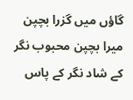گاؤں میں گزرا بچپن
میرا بچپن محبوب نگر کے شاد نگر کے پاس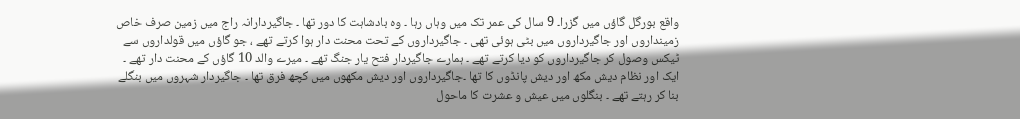واقع بورگل گاؤں میں گزرا۔ 9 سال کی عمر تک میں وہاں رہا ۔ وہ بادشاہت کا دور تھا ۔ جاگیردارانہ راج میں زمین صرف خاص زمینداروں اور جاگیرداروں میں بٹی ہوئی تھی ۔ جاگیرداروں کے تحت محنت دار ہوا کرتے تھے ، جو گاؤں میں قولداروں سے ٹیکس وصول کر جاگیرداروں کو دیا کرتے تھے ۔ ہمارے جاگیردار فتح یار جنگ تھے ۔ میرے والد 10 گاؤں کے محنت دار تھے ۔ ایک اور نظام دیش مکھ اور دیش پانڈوں کا تھا ۔جاگیرداروں اور دیش مکھوں میں کچھ فرق تھا ۔ جاگیردار شہروں میں بنگلے بنا کر رہتے تھے ۔ بنگلوں میں عیش و عشرت کا ماحول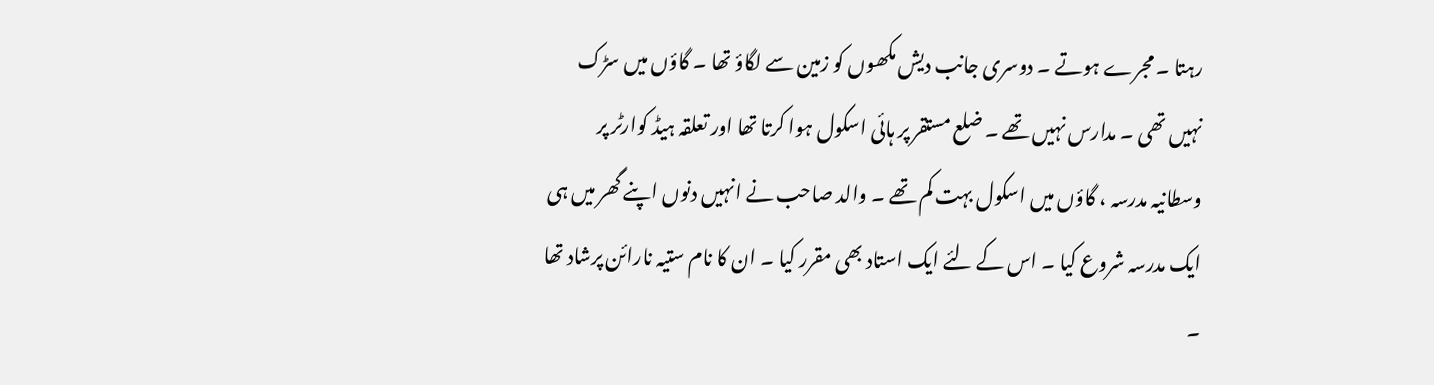رہتا ۔ مجرے ہوتے ۔ دوسری جانب دیش مکھوں کو زمین سے لگاؤ تھا ۔ گاؤں میں سڑک نہیں تھی ۔ مدارس نہیں تھے ۔ ضلع مستقر پر ہائی اسکول ہوا کرتا تھا اور تعلقہ ہیڈ کوارٹر پر وسطانیہ مدرسہ ، گاؤں میں اسکول بہت کم تھے ۔ والد صاحب نے انہیں دنوں اپنے گھر میں ہی ایک مدرسہ شروع کیا ۔ اس کے لئے ایک استاد بھی مقرر کیا ۔ ان کا نام ستیہ نارائن پرشاد تھا ۔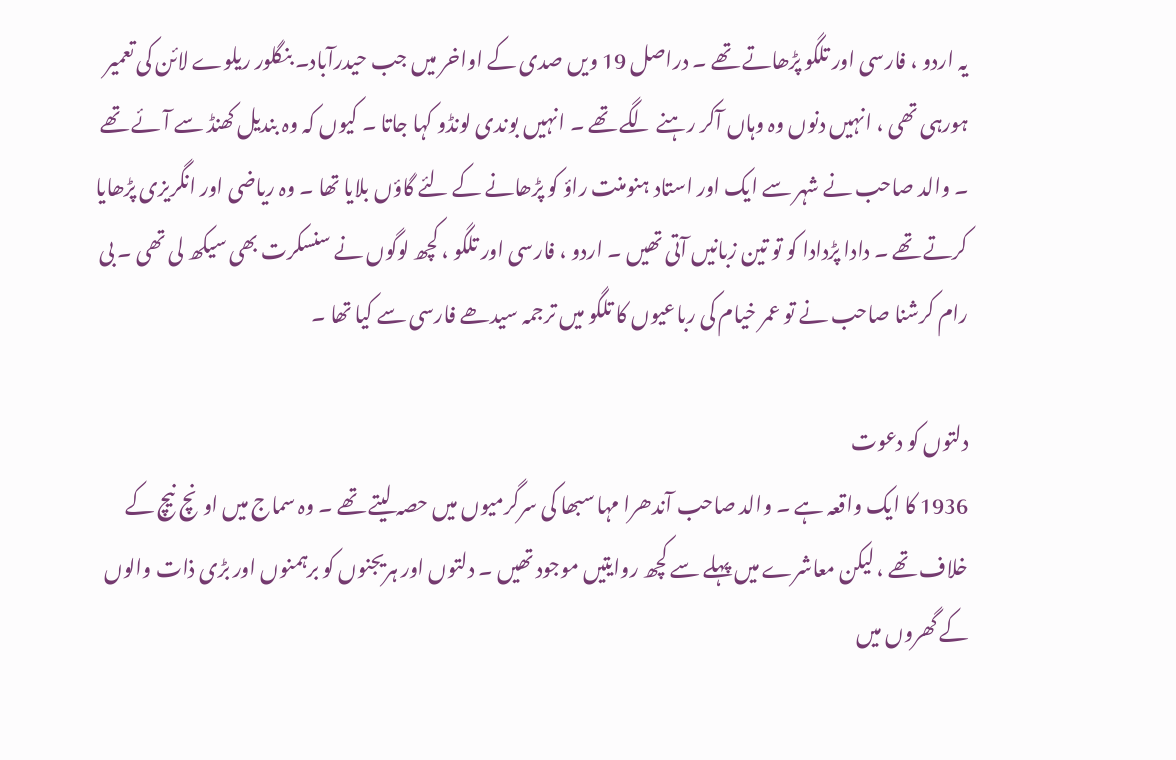یہ اردو ، فارسی اور تلگو پڑھاتے تھے ۔ دراصل 19 ویں صدی کے اواخر میں جب حیدرآباد۔ بنگلور ریلوے لائن کی تعمیر ہورہی تھی ، انہیں دنوں وہ وہاں آکر رہنے لگے تھے ۔ انہیں بوندی لونڈو کہا جاتا ۔ کیوں کہ وہ بندیل کھنڈ سے آئے تھے ۔ والد صاحب نے شہر سے ایک اور استاد ہنومنت راؤ کو پڑھانے کے لئے گاؤں بلایا تھا ۔ وہ ریاضی اور انگریزی پڑھایا کرتے تھے ۔ دادا پڑدادا کو تو تین زبانیں آتی تھیں ۔ اردو ، فارسی اور تلگو ، کچھ لوگوں نے سنسکرت بھی سیکھ لی تھی ۔ بی رام کرشنا صاحب نے تو عمر خیام کی رباعیوں کا تلگو میں ترجمہ سیدھے فارسی سے کیا تھا ۔

دلتوں کو دعوت
1936 کا ایک واقعہ ہے ۔ والد صاحب آندھرا مہا سبھا کی سرگرمیوں میں حصہ لیتے تھے ۔ وہ سماج میں اونچ نیچ کے خلاف تھے ، لیکن معاشرے میں پہلے سے کچھ روایتیں موجود تھیں ۔ دلتوں اور ہریجنوں کو برہمنوں اور بڑی ذات والوں کے گھروں میں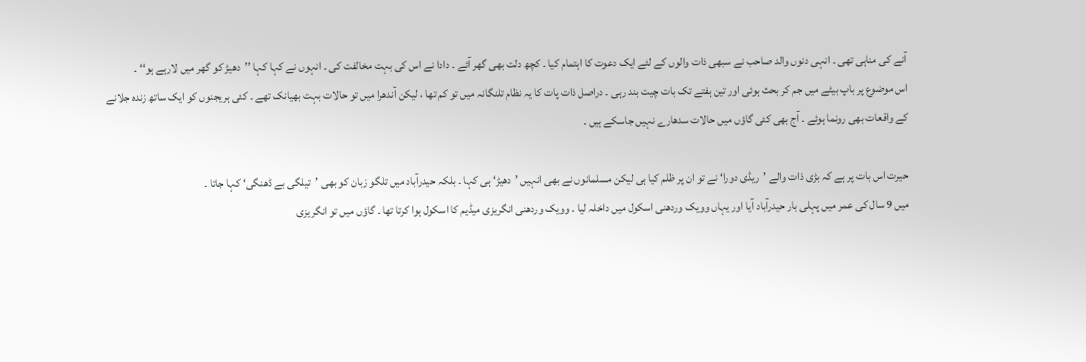آنے کی مناہی تھی ۔ انہی دنوں والد صاحب نے سبھی ذات والوں کے لئے ایک دعوت کا اہتمام کیا ۔ کچھ دلت بھی گھر آئے ۔ دادا نے اس کی بہت مخالفت کی ۔ انہوں نے کہا کہا ’’دھیڑ کو گھر میں لارہے ہو‘‘ ۔
اس موضوع پر باپ بیٹے میں جم کر بحث ہوئی اور تین ہفتے تک بات چیت بند رہی ۔ دراصل ذات پات کا یہ نظام تلنگانہ میں تو کم تھا ، لیکن آندھرا میں تو حالات بہت بھیانک تھے ۔ کئی ہریجنوں کو ایک ساتھ زندہ جلانے کے واقعات بھی رونما ہوئے ۔ آج بھی کئی گاؤں میں حالات سدھارے نہیں جاسکے ہیں ۔

حیرت اس بات پر ہے کہ بڑی ذات والے ’ریڈی دورا‘ نے تو ان پر ظلم کیا ہی لیکن مسلمانوں نے بھی انہیں ’دھیڑ‘ ہی کہا ۔ بلکہ حیدرآباد میں تلگو زبان کو بھی ’تیلگی بے ڈھنگی‘ کہا جاتا ۔
میں 9 سال کی عمر میں پہلی بار حیدرآباد آیا اور یہاں وویک وردھنی اسکول میں داخلہ لیا ۔ وویک وردھنی انگریزی میڈیم کا اسکول ہوا کرتا تھا ۔ گاؤں میں تو انگریزی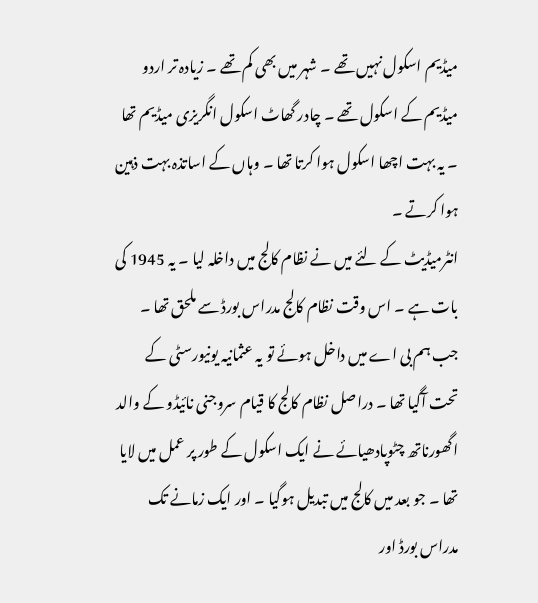میڈیم اسکول نہیں تھے ۔ شہر میں بھی کم تھے ۔ زیادہ تر اردو میڈیم کے اسکول تھے ۔ چادر گھاٹ اسکول انگریزی میڈیم تھا ۔ یہ بہت اچھا اسکول ہوا کرتا تھا ۔ وہاں کے اساتذہ بہت ذہین ہوا کرتے ۔
انٹرمیڈیٹ کے لئے میں نے نظام کالج میں داخلہ لیا ۔ یہ 1945 کی بات ہے ۔ اس وقت نظام کالج مدراس بورڈ سے ملحق تھا ۔ جب ہم بی اے میں داخل ہوئے تو یہ عثمانیہ یونیورسٹی کے تحت آگیا تھا ۔ دراصل نظام کالج کا قیام سروجنی نائیڈو کے والد اگھورناتھ چٹوپادھیائے نے ایک اسکول کے طور پر عمل میں لایا تھا ۔ جو بعد میں کالج میں تبدیل ہوگیا ۔ اور ایک زمانے تک مدراس بورڈ اور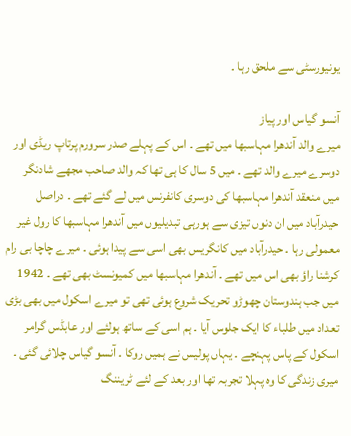یونیورسٹی سے ملحق رہا ۔

آنسو گیاس اور پیاز
میرے والد آندھرا مہاسبھا میں تھے ۔ اس کے پہلے صدر سرورم پرتاپ ریڈی اور دوسرے میرے والد تھے ۔ میں 5 سال کا ہی تھا کہ والد صاحب مجھے شادنگر میں منعقد آندھرا مہاسبھا کی دوسری کانفرنس میں لے گئے تھے ۔ دراصل حیدرآباد میں ان دنوں تیزی سے ہورہی تبدیلیوں میں آندھرا مہاسبھا کا رول غیر معمولی رہا ۔ حیدرآباد میں کانگریس بھی اسی سے پیدا ہوئی ۔ میرے چاچا بی رام کرشنا راؤ بھی اس میں تھے ۔ آندھرا مہاسبھا میں کمیونسٹ بھی تھے ۔ 1942 میں جب ہندوستان چھوڑو تحریک شروع ہوئی تھی تو میرے اسکول میں بھی بڑی تعداد میں طلباء کا ایک جلوس آیا ۔ ہم اسی کے ساتھ ہولئے اور عابڈس گرامر اسکول کے پاس پہنچے ۔ یہاں پولیس نے ہمیں روکا ۔ آنسو گیاس چلائی گئی ۔ میری زندگی کا وہ پہلا تجربہ تھا اور بعد کے لئے ٹریننگ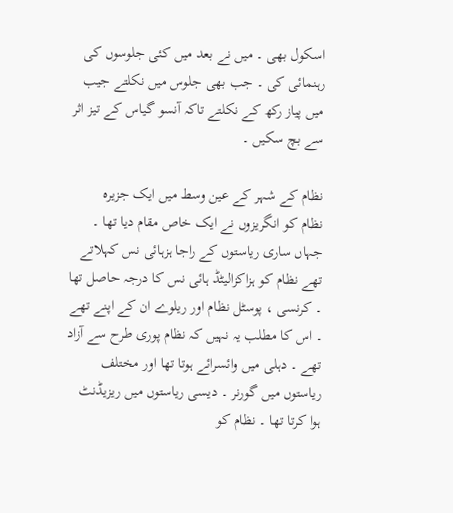اسکول بھی ۔ میں نے بعد میں کئی جلوسوں کی رہنمائی کی ۔ جب بھی جلوس میں نکلتے جیب میں پیاز رکھ کے نکلتے تاکہ آنسو گیاس کے تیز اثر سے بچ سکیں ۔

نظام کے شہر کے عین وسط میں ایک جزیرہ
نظام کو انگریزوں نے ایک خاص مقام دیا تھا ۔ جہاں ساری ریاستوں کے راجا ہزہائی نس کہلاتے تھے نظام کو ہزاکزالیٹڈ ہائی نس کا درجہ حاصل تھا ۔ کرنسی ، پوسٹل نظام اور ریلوے ان کے اپنے تھے ۔ اس کا مطلب یہ نہیں کہ نظام پوری طرح سے آزاد تھے ۔ دہلی میں وائسرائے ہوتا تھا اور مختلف ریاستوں میں گورنر ۔ دیسی ریاستوں میں ریزیڈنٹ ہوا کرتا تھا ۔ نظام کو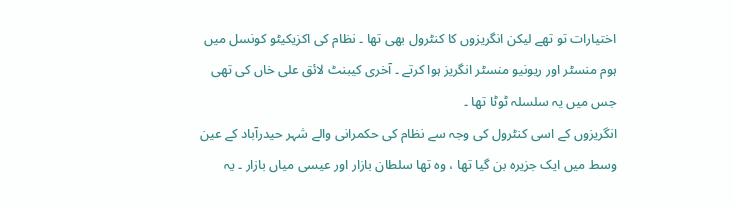اختیارات تو تھے لیکن انگریزوں کا کنٹرول بھی تھا ۔ نظام کی اکزیکیٹو کونسل میں ہوم منسٹر اور ریونیو منسٹر انگریز ہوا کرتے ۔ آخری کیبنٹ لائق علی خاں کی تھی جس میں یہ سلسلہ ٹوٹا تھا ۔
انگریزوں کے اسی کنٹرول کی وجہ سے نظام کی حکمرانی والے شہر حیدرآباد کے عین وسط میں ایک جزیرہ بن گیا تھا ، وہ تھا سلطان بازار اور عیسی میاں بازار ۔ یہ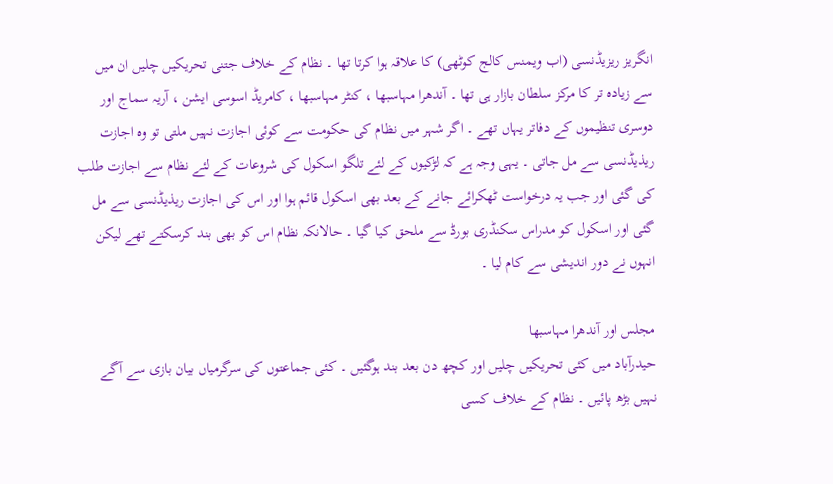انگریز ریزیڈنسی (اب ویمنس کالج کوٹھی) کا علاقہ ہوا کرتا تھا ۔ نظام کے خلاف جتنی تحریکیں چلیں ان میں سے زیادہ تر کا مرکز سلطان بازار ہی تھا ۔ آندھرا مہاسبھا ، کنٹر مہاسبھا ، کامریڈ اسوسی ایشن ، آریہ سماج اور دوسری تنظیموں کے دفاتر یہاں تھے ۔ اگر شہر میں نظام کی حکومت سے کوئی اجازت نہیں ملتی تو وہ اجازت ریذیڈنسی سے مل جاتی ۔ یہی وجہ ہے کہ لڑکیوں کے لئے تلگو اسکول کی شروعات کے لئے نظام سے اجازت طلب کی گئی اور جب یہ درخواست ٹھکرائے جانے کے بعد بھی اسکول قائم ہوا اور اس کی اجازت ریذیڈنسی سے مل گئی اور اسکول کو مدراس سکنڈری بورڈ سے ملحق کیا گیا ۔ حالانکہ نظام اس کو بھی بند کرسکتے تھے لیکن انہوں نے دور اندیشی سے کام لیا ۔

مجلس اور آندھرا مہاسبھا
حیدرآباد میں کئی تحریکیں چلیں اور کچھ دن بعد بند ہوگئیں ۔ کئی جماعتوں کی سرگرمیاں بیان بازی سے آگے نہیں بڑھ پائیں ۔ نظام کے خلاف کسی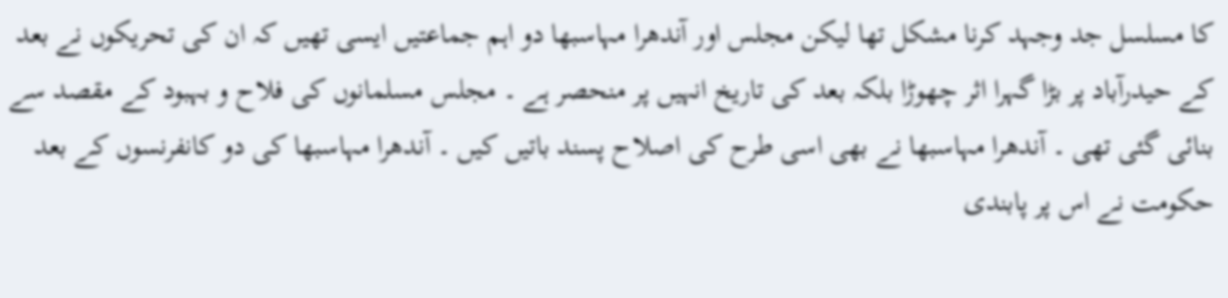کا مسلسل جد وجہد کرنا مشکل تھا لیکن مجلس اور آندھرا مہاسبھا دو اہم جماعتیں ایسی تھیں کہ ان کی تحریکوں نے بعد کے حیدرآباد پر بڑا گہرا اثر چھوڑا بلکہ بعد کی تاریخ انہیں پر منحصر ہے ۔ مجلس مسلمانوں کی فلاح و بہبود کے مقصد سے بنائی گئی تھی ۔ آندھرا مہاسبھا نے بھی اسی طرح کی اصلاح پسند باتیں کیں ۔ آندھرا مہاسبھا کی دو کانفرنسوں کے بعد حکومت نے اس پر پابندی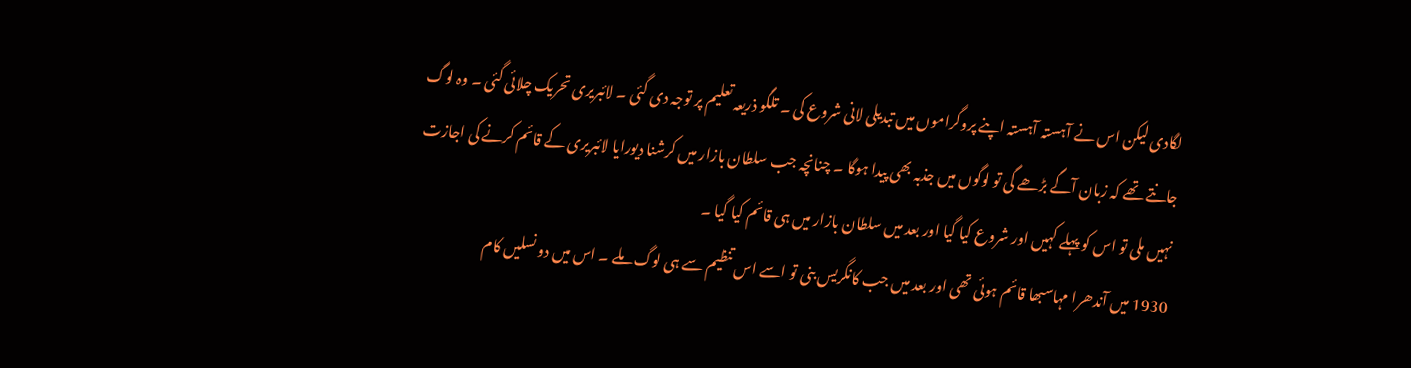لگادی لیکن اس نے آہستہ آہستہ اپنے پروگراموں میں تبدیلی لانی شروع کی ۔ تلگو ذریعہ تعلیم پر توجہ دی گئی ۔ لائبریری تحریک چلائی گئی ۔ وہ لوگ جانتے تھے کہ زبان آگے بڑھے گی تو لوگوں میں جذبہ بھی پیدا ہوگا ۔ چنانچہ جب سلطان بازار میں کرشنا دیورایا لائبریری کے قائم کرنے کی اجازت نہیں ملی تو اس کو پہلے کہیں اور شروع کیا گیا اور بعد میں سلطان بازار میں ہی قائم کیا گیا ۔
1930 میں آندھرا مہاسبھا قائم ہوئی تھی اور بعد میں جب کانگریس بنی تو اسے اس تنظیم سے ہی لوگ ملے ۔ اس میں دو نسلیں کام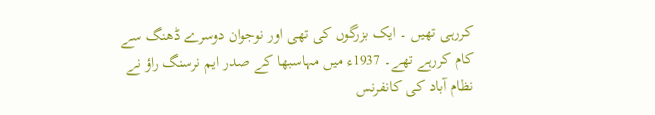کررہی تھیں ۔ ایک بزرگوں کی تھی اور نوجوان دوسرے ڈھنگ سے کام کررہے تھے۔ 1937ء میں مہاسبھا کے صدر ایم نرسنگ راؤ نے نظام آباد کی کانفرنس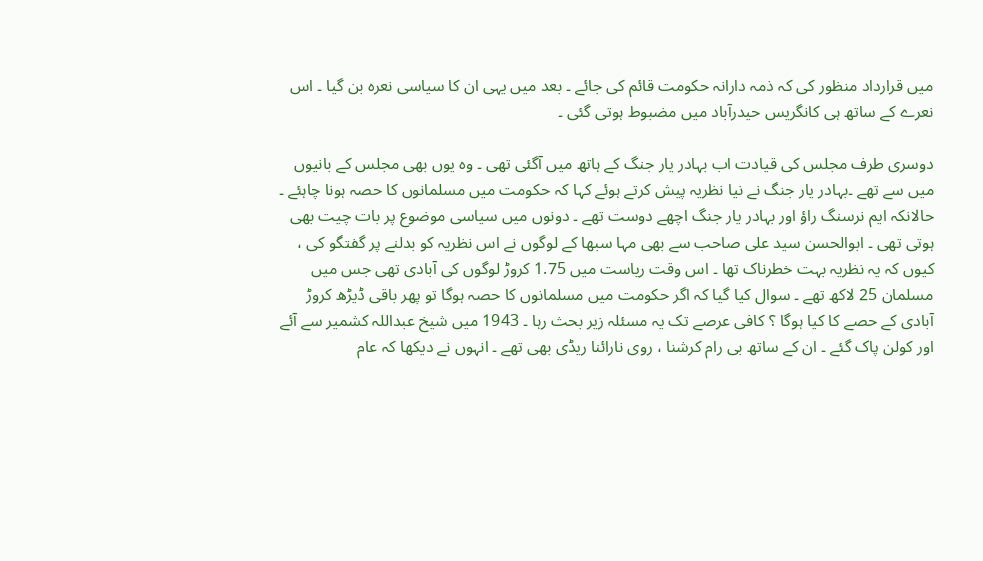میں قرارداد منظور کی کہ ذمہ دارانہ حکومت قائم کی جائے ۔ بعد میں یہی ان کا سیاسی نعرہ بن گیا ۔ اس نعرے کے ساتھ ہی کانگریس حیدرآباد میں مضبوط ہوتی گئی ۔

دوسری طرف مجلس کی قیادت اب بہادر یار جنگ کے ہاتھ میں آگئی تھی ۔ وہ یوں بھی مجلس کے بانیوں میں سے تھے ۔بہادر یار جنگ نے نیا نظریہ پیش کرتے ہوئے کہا کہ حکومت میں مسلمانوں کا حصہ ہونا چاہئے ۔ حالانکہ ایم نرسنگ راؤ اور بہادر یار جنگ اچھے دوست تھے ۔ دونوں میں سیاسی موضوع پر بات چیت بھی ہوتی تھی ۔ ابوالحسن سید علی صاحب سے بھی مہا سبھا کے لوگوں نے اس نظریہ کو بدلنے پر گفتگو کی ، کیوں کہ یہ نظریہ بہت خطرناک تھا ۔ اس وقت ریاست میں 1.75 کروڑ لوگوں کی آبادی تھی جس میں مسلمان 25 لاکھ تھے ۔ سوال کیا گیا کہ اگر حکومت میں مسلمانوں کا حصہ ہوگا تو پھر باقی ڈیڑھ کروڑ آبادی کے حصے کا کیا ہوگا ؟ کافی عرصے تک یہ مسئلہ زیر بحث رہا ۔ 1943 میں شیخ عبداللہ کشمیر سے آئے اور کولن پاک گئے ۔ ان کے ساتھ بی رام کرشنا ، روی نارائنا ریڈی بھی تھے ۔ انہوں نے دیکھا کہ عام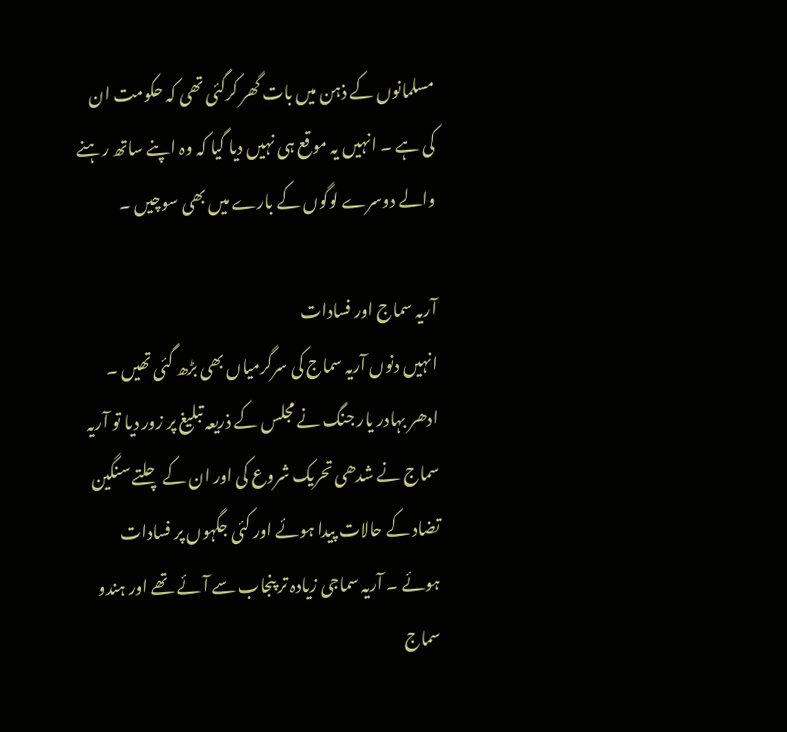مسلمانوں کے ذہن میں بات گھر کرگئی تھی کہ حکومت ان کی ہے ۔ انہیں یہ موقع ہی نہیں دیا گیا کہ وہ اپنے ساتھ رہنے والے دوسرے لوگوں کے بارے میں بھی سوچیں ۔

آریہ سماج اور فسادات
انہیں دنوں آریہ سماج کی سرگرمیاں بھی بڑھ گئی تھیں ۔ ادھر بہادر یار جنگ نے مجلس کے ذریعہ تبلیغ پر زور دیا تو آریہ سماج نے شدھی تحریک شروع کی اور ان کے چلتے سنگین تضاد کے حالات پیدا ہوئے اور کئی جگہوں پر فسادات ہوئے ۔ آریہ سماجی زیادہ تر پنجاب سے آئے تھے اور ہندو سماج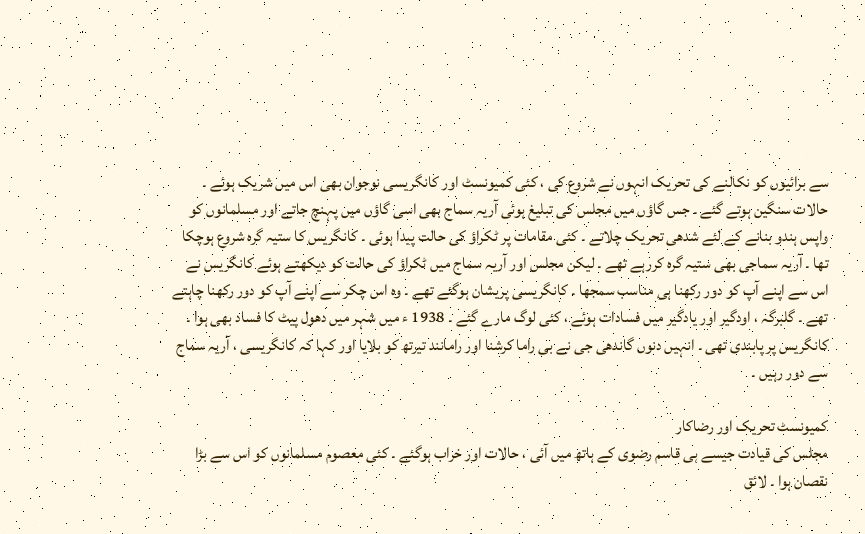سے برائیوں کو نکالنے کی تحریک انہوں نے شروع کی ، کئی کمیونسٹ اور کانگریسی نوجوان بھی اس میں شریک ہوئے ۔ حالات سنگین ہوتے گئے ۔ جس گاؤں میں مجلس کی تبلیغ ہوئی آریہ سماج بھی اسی گاؤں میں پہنچ جاتے اور مسلمانوں کو واپس ہندو بنانے کے لئے شدھی تحریک چلاتے ۔ کئی مقامات پر ٹکراؤ کی حالت پیدا ہوئی ۔ کانگریس کا ستیہ گرہ شروع ہوچکا تھا ۔ آریہ سماجی بھی ستیہ گرہ کررہے تھے ۔ لیکن مجلس اور آریہ سماج میں ٹکراؤ کی حالت کو دیکھتے ہوئے کانگریس نے اس سے اپنے آپ کو دور رکھنا ہی مناسب سمجھا ۔ کانگریسی پریشان ہوگئے تھے ۔ وہ اس چکر سے اپنے آپ کو دور رکھنا چاہتے تھے ۔ گلبرگہ ، اودگیر اور یادگیر میں فسادات ہوئے ، کئی لوگ مارے گئے ۔ 1938 ء میں شہر میں دھول پیٹ کا فساد بھی ہوا ۔ کانگریس پر پابندی تھی ۔ انہیں دنوں گاندھی جی نے بی راما کرشنا اور رامانند تیرتھ کو بلایا اور کہا کہ کانگریسی ، آریہ سماج سے دور رہیں ۔

کمیونسٹ تحریک اور رضاکار
مجلس کی قیادت جیسے ہی قاسم رضوی کے ہاتھ میں آئی ، حالات اور خراب ہوگئے ۔ کئی معصوم مسلمانوں کو اس سے بڑا نقصان ہوا ۔ لائق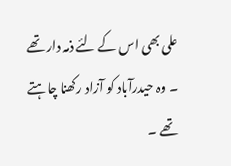علی بھی اس کے لئے ذمہ دار تھے ۔ وہ حیدرآباد کو آزاد رکھنا چاہتے تھے ۔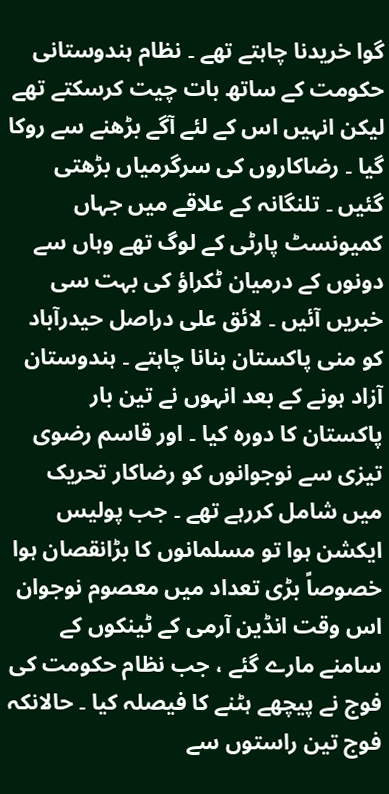گوا خریدنا چاہتے تھے ۔ نظام ہندوستانی حکومت کے ساتھ بات چیت کرسکتے تھے لیکن انہیں اس کے لئے آگے بڑھنے سے روکا گیا ۔ رضاکاروں کی سرگرمیاں بڑھتی گئیں ۔ تلنگانہ کے علاقے میں جہاں کمیونسٹ پارٹی کے لوگ تھے وہاں سے دونوں کے درمیان ٹکراؤ کی بہت سی خبریں آئیں ۔ لائق علی دراصل حیدرآباد کو منی پاکستان بنانا چاہتے ۔ ہندوستان آزاد ہونے کے بعد انہوں نے تین بار پاکستان کا دورہ کیا ۔ اور قاسم رضوی تیزی سے نوجوانوں کو رضاکار تحریک میں شامل کررہے تھے ۔ جب پولیس ایکشن ہوا تو مسلمانوں کا بڑانقصان ہوا خصوصاً بڑی تعداد میں معصوم نوجوان اس وقت انڈین آرمی کے ٹینکوں کے سامنے مارے گئے ، جب نظام حکومت کی فوج نے پیچھے ہٹنے کا فیصلہ کیا ۔ حالانکہ فوج تین راستوں سے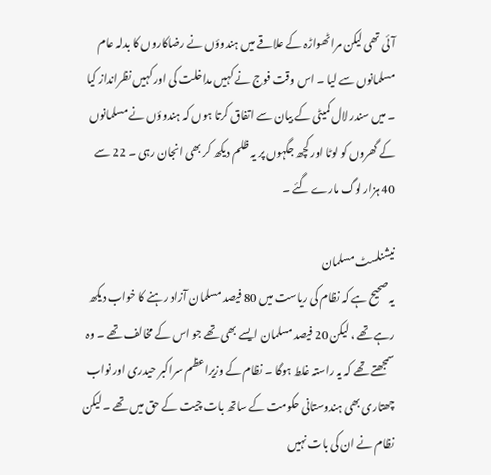آئی تھی لیکن مراٹھواڑہ کے علاقے میں ہندوؤں نے رضاکاروں کا بدلہ عام مسلمانوں سے لیا ۔ اس وقت فوج نے کہیں مداخلت کی اور کہیں نظرانداز کیا ۔ میں سندر لال کمیٹی کے بیان سے اتفاق کرتا ہوں کہ ہندوؤں نے مسلمانوں کے گھروں کو لوٹا اور کچھ جگہوں پر یہ ظلم دیکھ کر بھی انجان رہی ۔ 22 سے 40 ہزار لوگ مارے گئے ۔

نیشنلسٹ مسلمان
یہ صحیح ہے کہ نظام کی ریاست میں 80 فیصد مسلمان آزاد رہنے کا خواب دیکھ رہے تھے ، لیکن 20 فیصد مسلمان ایسے بھی تھے جو اس کے مخالف تھے ۔ وہ سمجھتے تھے کہ یہ راستہ غلط ہوگا ۔ نظام کے وزیراعظم سراکبر حیدری اور نواب چھتاری بھی ہندوستانی حکومت کے ساتھ بات چیت کے حق میں تھے ۔ لیکن نظام نے ان کی بات نہیں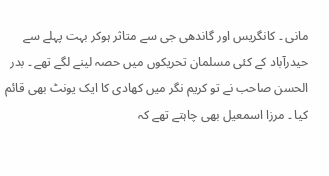مانی ۔ کانگریس اور گاندھی جی سے متاثر ہوکر بہت پہلے سے حیدرآباد کے کئی مسلمان تحریکوں میں حصہ لینے لگے تھے ۔ بدر الحسن صاحب نے تو کریم نگر میں کھادی کا ایک یونٹ بھی قائم کیا ۔ مرزا اسمعیل بھی چاہتے تھے کہ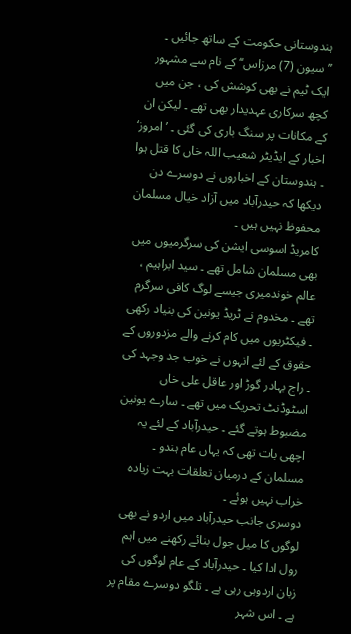ہندوستانی حکومت کے ساتھ جائیں ۔ ’’سیون (7) مرزاس‘‘ کے نام سے مشہور ایک ٹیم نے بھی کوشش کی ، جن میں کچھ سرکاری عہدیدار بھی تھے ۔ لیکن ان کے مکانات پر سنگ باری کی گئی ۔ ’امروز‘ اخبار کے ایڈیٹر شعیب اللہ خاں کا قتل ہوا ۔ ہندوستان کے اخباروں نے دوسرے دن دیکھا کہ حیدرآباد میں آزاد خیال مسلمان محفوظ نہیں ہیں ۔
کامریڈ اسوسی ایشن کی سرگرمیوں میں بھی مسلمان شامل تھے ۔ سید ابراہیم ، عالم خوندمیری جیسے لوگ کافی سرگرم تھے ۔ مخدوم نے ٹریڈ یونین کی بنیاد رکھی ۔ فیکٹریوں میں کام کرنے والے مزدوروں کے حقوق کے لئے انہوں نے خوب جد وجہد کی ۔ راج بہادر گوڑ اور عاقل علی خاں اسٹوڈنٹ تحریک میں تھے ۔ سارے یونین مضبوط ہوتے گئے ۔ حیدرآباد کے لئے یہ اچھی بات تھی کہ یہاں عام ہندو ۔ مسلمان کے درمیان تعلقات بہت زیادہ خراب نہیں ہوئے ۔
دوسری جانب حیدرآباد میں اردو نے بھی لوگوں کا میل جول بنائے رکھنے میں اہم رول ادا کیا ۔ حیدرآباد کے عام لوگوں کی زبان اردوہی رہی ہے ۔ تلگو دوسرے مقام پر ہے ۔ اس شہر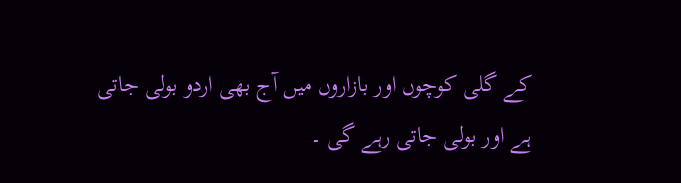کے گلی کوچوں اور بازاروں میں آج بھی اردو بولی جاتی ہے اور بولی جاتی رہے گی ۔